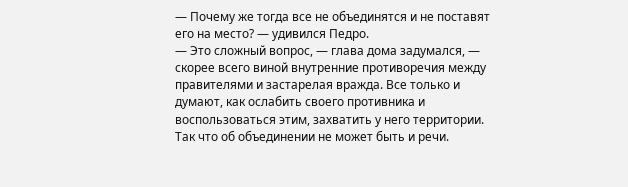— Почему же тогда все не объединятся и не поставят его на место? — удивился Педро.
— Это сложный вопрос, — глава дома задумался, — скорее всего виной внутренние противоречия между правителями и застарелая вражда. Все только и думают, как ослабить своего противника и воспользоваться этим, захватить у него территории. Так что об объединении не может быть и речи.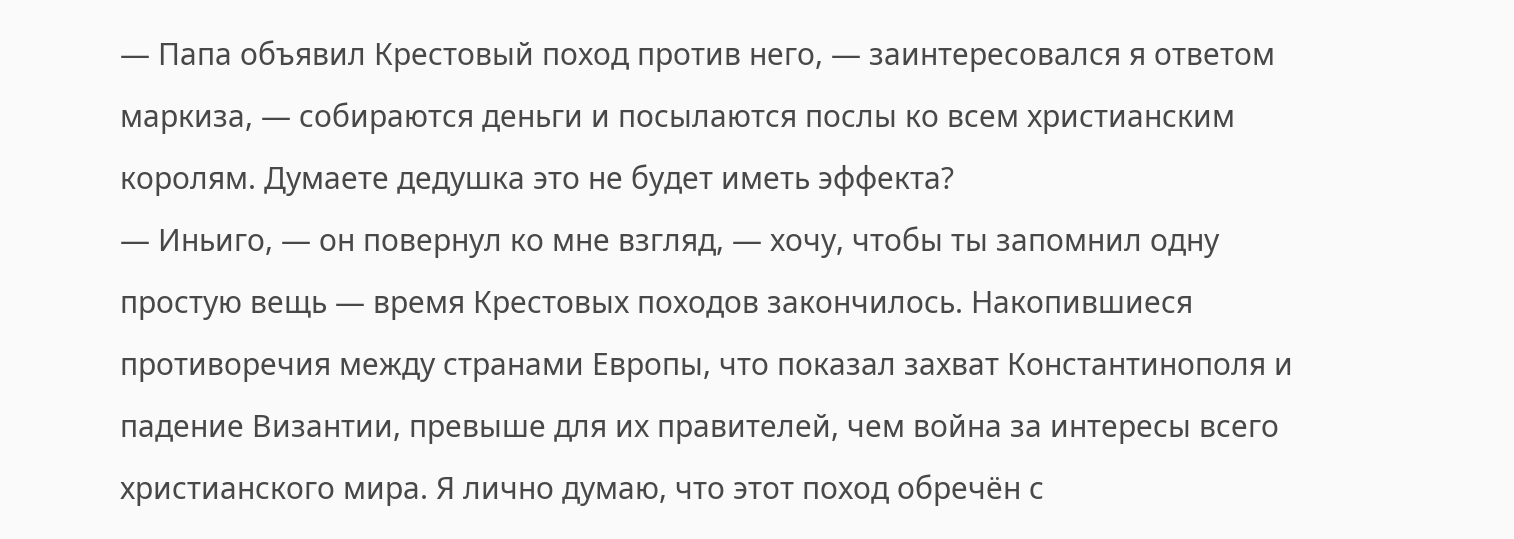— Папа объявил Крестовый поход против него, — заинтересовался я ответом маркиза, — собираются деньги и посылаются послы ко всем христианским королям. Думаете дедушка это не будет иметь эффекта?
— Иньиго, — он повернул ко мне взгляд, — хочу, чтобы ты запомнил одну простую вещь — время Крестовых походов закончилось. Накопившиеся противоречия между странами Европы, что показал захват Константинополя и падение Византии, превыше для их правителей, чем война за интересы всего христианского мира. Я лично думаю, что этот поход обречён с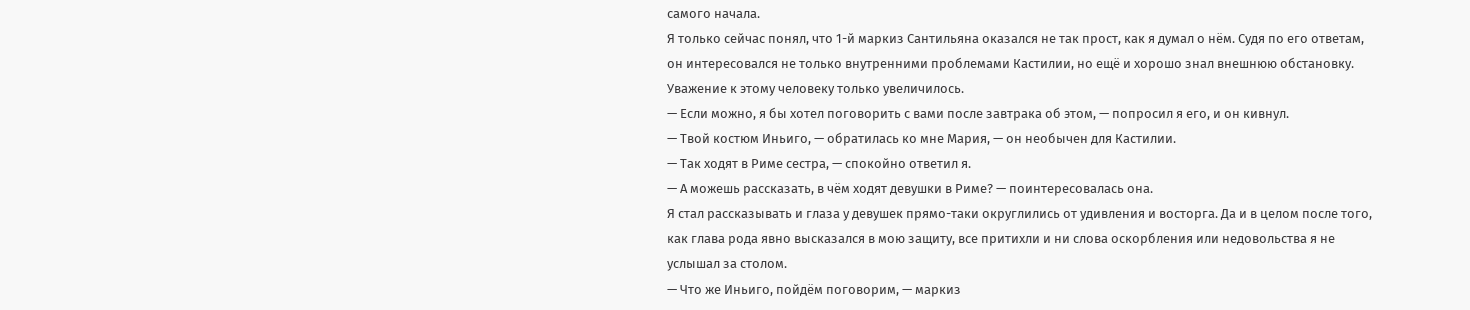самого начала.
Я только сейчас понял, что 1-й маркиз Сантильяна оказался не так прост, как я думал о нём. Судя по его ответам, он интересовался не только внутренними проблемами Кастилии, но ещё и хорошо знал внешнюю обстановку. Уважение к этому человеку только увеличилось.
— Если можно, я бы хотел поговорить с вами после завтрака об этом, — попросил я его, и он кивнул.
— Твой костюм Иньиго, — обратилась ко мне Мария, — он необычен для Кастилии.
— Так ходят в Риме сестра, — спокойно ответил я.
— А можешь рассказать, в чём ходят девушки в Риме? — поинтересовалась она.
Я стал рассказывать и глаза у девушек прямо-таки округлились от удивления и восторга. Да и в целом после того, как глава рода явно высказался в мою защиту, все притихли и ни слова оскорбления или недовольства я не услышал за столом.
— Что же Иньиго, пойдём поговорим, — маркиз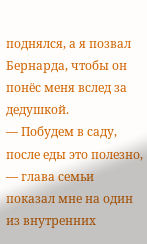поднялся, а я позвал Бернарда, чтобы он понёс меня вслед за дедушкой.
— Побудем в саду, после еды это полезно, — глава семьи показал мне на один из внутренних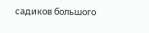садиков большого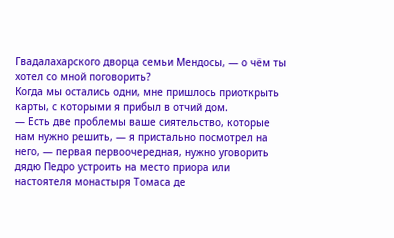Гвадалахарского дворца семьи Мендосы, — о чём ты хотел со мной поговорить?
Когда мы остались одни, мне пришлось приоткрыть карты, с которыми я прибыл в отчий дом.
— Есть две проблемы ваше сиятельство, которые нам нужно решить, — я пристально посмотрел на него, — первая первоочередная, нужно уговорить дядю Педро устроить на место приора или настоятеля монастыря Томаса де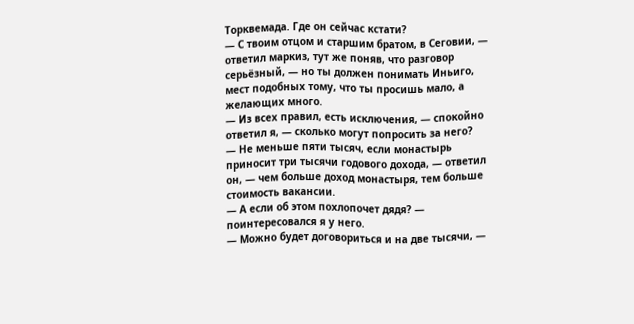Торквемада. Где он сейчас кстати?
— С твоим отцом и старшим братом, в Сеговии, — ответил маркиз, тут же поняв, что разговор серьёзный, — но ты должен понимать Иньиго, мест подобных тому, что ты просишь мало, а желающих много.
— Из всех правил, есть исключения, — спокойно ответил я, — сколько могут попросить за него?
— Не меньше пяти тысяч, если монастырь приносит три тысячи годового дохода, — ответил он, — чем больше доход монастыря, тем больше стоимость вакансии.
— А если об этом похлопочет дядя? — поинтересовался я у него.
— Можно будет договориться и на две тысячи, —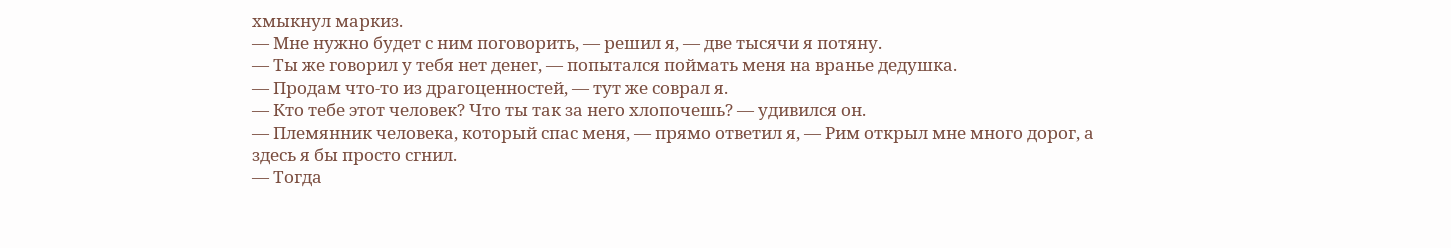хмыкнул маркиз.
— Мне нужно будет с ним поговорить, — решил я, — две тысячи я потяну.
— Ты же говорил у тебя нет денег, — попытался поймать меня на вранье дедушка.
— Продам что-то из драгоценностей, — тут же соврал я.
— Кто тебе этот человек? Что ты так за него хлопочешь? — удивился он.
— Племянник человека, который спас меня, — прямо ответил я, — Рим открыл мне много дорог, а здесь я бы просто сгнил.
— Тогда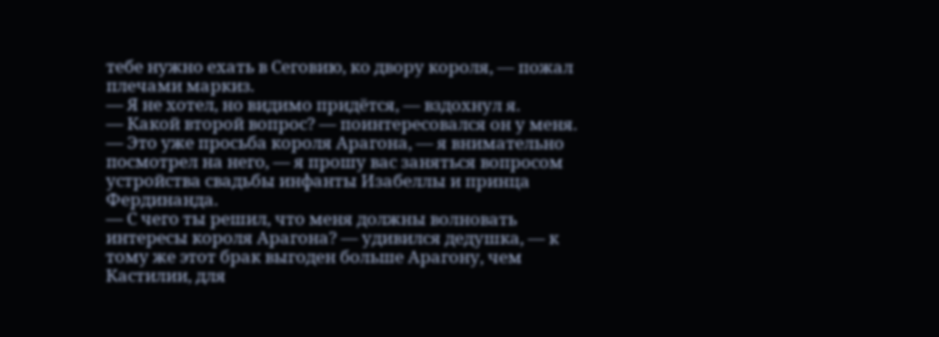тебе нужно ехать в Сеговию, ко двору короля, — пожал плечами маркиз.
— Я не хотел, но видимо придётся, — вздохнул я.
— Какой второй вопрос? — поинтересовался он у меня.
— Это уже просьба короля Арагона, — я внимательно посмотрел на него, — я прошу вас заняться вопросом устройства свадьбы инфанты Изабеллы и принца Фердинанда.
— С чего ты решил, что меня должны волновать интересы короля Арагона? — удивился дедушка, — к тому же этот брак выгоден больше Арагону, чем Кастилии, для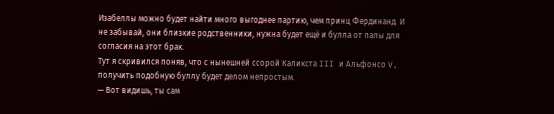Изабеллы можно будет найти много выгоднее партию, чем принц Фердинанд. И не забывай, они близкие родственники, нужна будет ещё и булла от папы для согласия на этот брак.
Тут я скривился поняв, что с нынешней ссорой Каликста III и Альфонсо V, получить подобную буллу будет делом непростым.
— Вот видишь, ты сам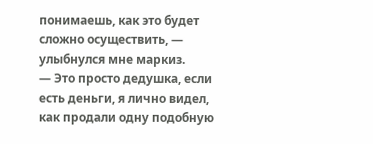понимаешь, как это будет сложно осуществить, — улыбнулся мне маркиз.
— Это просто дедушка, если есть деньги, я лично видел, как продали одну подобную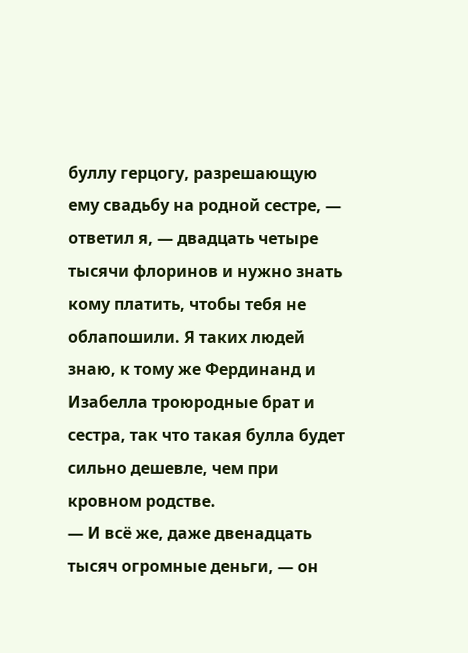буллу герцогу, разрешающую ему свадьбу на родной сестре, — ответил я, — двадцать четыре тысячи флоринов и нужно знать кому платить, чтобы тебя не облапошили. Я таких людей знаю, к тому же Фердинанд и Изабелла троюродные брат и сестра, так что такая булла будет сильно дешевле, чем при кровном родстве.
— И всё же, даже двенадцать тысяч огромные деньги, — он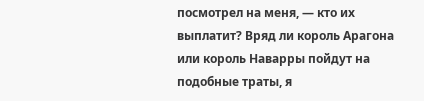посмотрел на меня, — кто их выплатит? Вряд ли король Арагона или король Наварры пойдут на подобные траты, я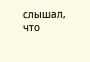слышал, что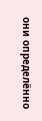они определённо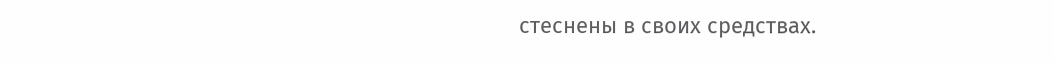стеснены в своих средствах.